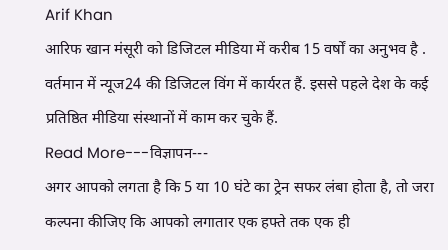Arif Khan
आरिफ खान मंसूरी को डिजिटल मीडिया में करीब 15 वर्षों का अनुभव है . वर्तमान में न्यूज24 की डिजिटल विंग में कार्यरत हैं. इससे पहले देश के कई प्रतिष्ठित मीडिया संस्थानों में काम कर चुके हैं.
Read More---विज्ञापन---
अगर आपको लगता है कि 5 या 10 घंटे का ट्रेन सफर लंबा होता है, तो जरा कल्पना कीजिए कि आपको लगातार एक हफ्ते तक एक ही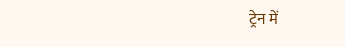ट्रेन में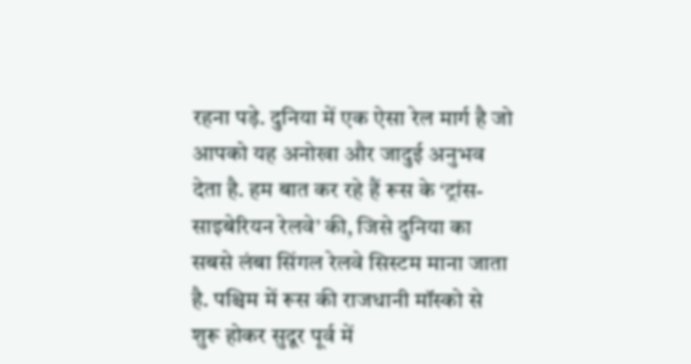रहना पड़े. दुनिया में एक ऐसा रेल मार्ग है जो आपको यह अनोखा और जादुई अनुभव देता है. हम बात कर रहे हैं रूस के ‘ट्रांस-साइबेरियन रेलवे’ की, जिसे दुनिया का सबसे लंबा सिंगल रेलवे सिस्टम माना जाता है. पश्चिम में रूस की राजधानी मॉस्को से शुरू होकर सुदूर पूर्व में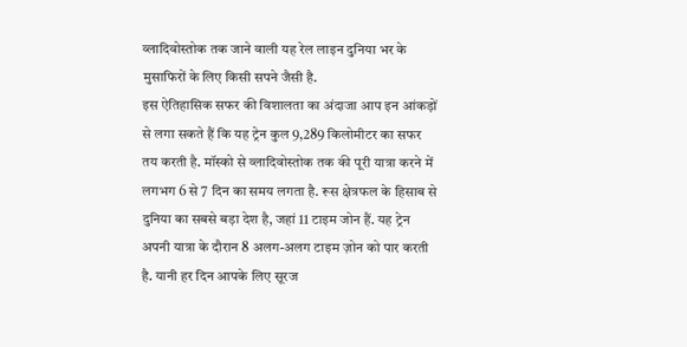व्लादिवोस्तोक तक जाने वाली यह रेल लाइन दुनिया भर के मुसाफिरों के लिए किसी सपने जैसी है.
इस ऐतिहासिक सफर की विशालता का अंदाजा आप इन आंकड़ों से लगा सकते हैं कि यह ट्रेन कुल 9,289 किलोमीटर का सफर तय करती है. मॉस्को से व्लादिवोस्तोक तक की पूरी यात्रा करने में लगभग 6 से 7 दिन का समय लगता है. रूस क्षेत्रफल के हिसाब से दुनिया का सबसे बड़ा देश है, जहां 11 टाइम जोन हैं. यह ट्रेन अपनी यात्रा के दौरान 8 अलग-अलग टाइम ज़ोन को पार करती है. यानी हर दिन आपके लिए सूरज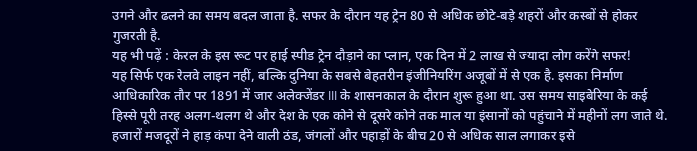उगने और ढलने का समय बदल जाता है. सफर के दौरान यह ट्रेन 80 से अधिक छोटे-बड़े शहरों और कस्बों से होकर गुजरती है.
यह भी पढ़ें : केरल के इस रूट पर हाई स्पीड ट्रेन दौड़ाने का प्लान, एक दिन में 2 लाख से ज्यादा लोग करेंगे सफर!
यह सिर्फ एक रेलवे लाइन नहीं, बल्कि दुनिया के सबसे बेहतरीन इंजीनियरिंग अजूबों में से एक है. इसका निर्माण आधिकारिक तौर पर 1891 में जार अलेक्जेंडर III के शासनकाल के दौरान शुरू हुआ था. उस समय साइबेरिया के कई हिस्से पूरी तरह अलग-थलग थे और देश के एक कोने से दूसरे कोने तक माल या इंसानों को पहुंचाने में महीनों लग जाते थे. हजारों मजदूरों ने हाड़ कंपा देने वाली ठंड, जंगलों और पहाड़ों के बीच 20 से अधिक साल लगाकर इसे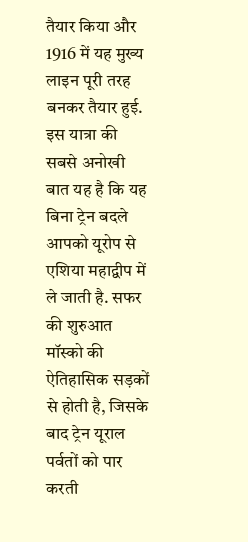तैयार किया और 1916 में यह मुख्य लाइन पूरी तरह बनकर तैयार हुई.
इस यात्रा की सबसे अनोखी बात यह है कि यह बिना ट्रेन बदले आपको यूरोप से एशिया महाद्वीप में ले जाती है. सफर की शुरुआत मॉस्को की ऐतिहासिक सड़कों से होती है, जिसके बाद ट्रेन यूराल पर्वतों को पार करती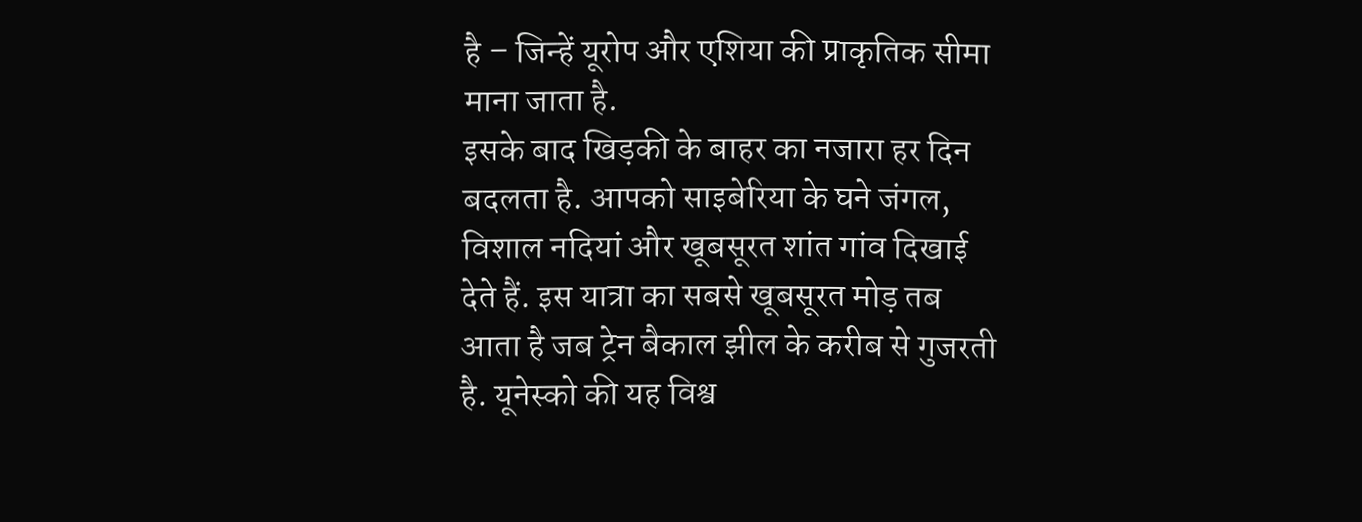है – जिन्हें यूरोप और एशिया की प्राकृतिक सीमा माना जाता है.
इसके बाद खिड़की के बाहर का नजारा हर दिन बदलता है. आपको साइबेरिया के घने जंगल, विशाल नदियां और खूबसूरत शांत गांव दिखाई देते हैं. इस यात्रा का सबसे खूबसूरत मोड़ तब आता है जब ट्रेन बैकाल झील के करीब से गुजरती है. यूनेस्को की यह विश्व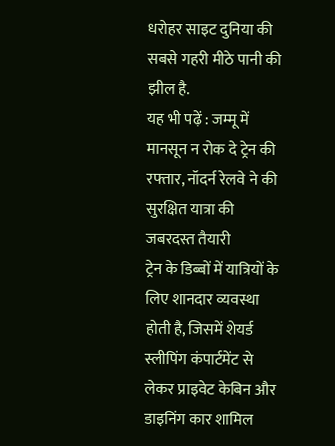धरोहर साइट दुनिया की सबसे गहरी मीठे पानी की झील है.
यह भी पढ़ें : जम्मू में मानसून न रोक दे ट्रेन की रफ्तार, नॉदर्न रेलवे ने की सुरक्षित यात्रा की जबरदस्त तैयारी
ट्रेन के डिब्बों में यात्रियों के लिए शानदार व्यवस्था होती है, जिसमें शेयर्ड स्लीपिंग कंपार्टमेंट से लेकर प्राइवेट केबिन और डाइनिंग कार शामिल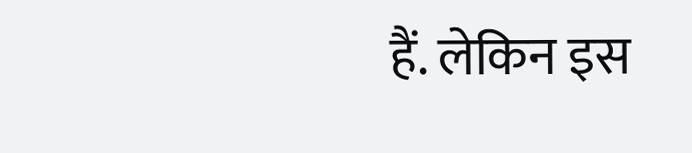हैं. लेकिन इस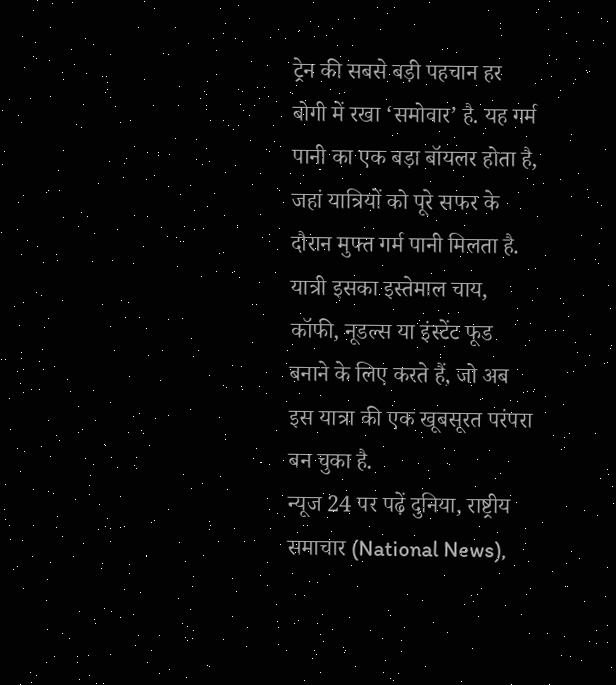ट्रेन की सबसे बड़ी पहचान हर बोगी में रखा ‘समोवार’ है. यह गर्म पानी का एक बड़ा बॉयलर होता है, जहां यात्रियों को पूरे सफर के दौरान मुफ्त गर्म पानी मिलता है. यात्री इसका इस्तेमाल चाय, कॉफी, नूडल्स या इंस्टेंट फूड बनाने के लिए करते हैं, जो अब इस यात्रा की एक खूबसूरत परंपरा बन चुका है.
न्यूज 24 पर पढ़ें दुनिया, राष्ट्रीय समाचार (National News),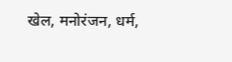खेल, मनोरंजन, धर्म,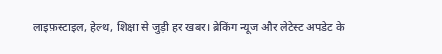लाइफ़स्टाइल, हेल्थ, शिक्षा से जुड़ी हर खबर। ब्रेकिंग न्यूज और लेटेस्ट अपडेट के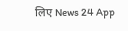लिए News 24 App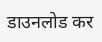डाउनलोड कर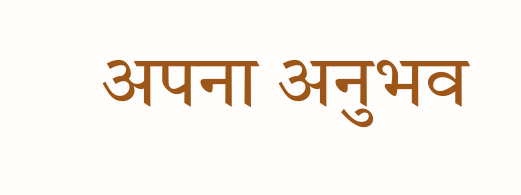अपना अनुभव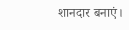शानदार बनाएं।